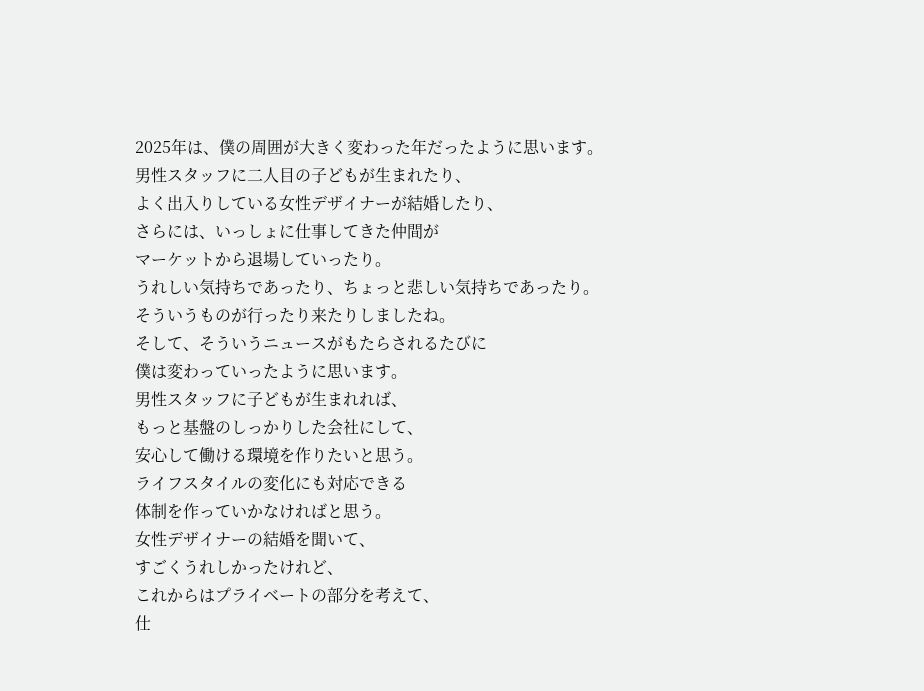2025年は、僕の周囲が大きく変わった年だったように思います。
男性スタッフに二人目の子どもが生まれたり、
よく出入りしている女性デザイナーが結婚したり、
さらには、いっしょに仕事してきた仲間が
マーケットから退場していったり。
うれしい気持ちであったり、ちょっと悲しい気持ちであったり。
そういうものが行ったり来たりしましたね。
そして、そういうニュースがもたらされるたびに
僕は変わっていったように思います。
男性スタッフに子どもが生まれれば、
もっと基盤のしっかりした会社にして、
安心して働ける環境を作りたいと思う。
ライフスタイルの変化にも対応できる
体制を作っていかなければと思う。
女性デザイナーの結婚を聞いて、
すごくうれしかったけれど、
これからはプライベートの部分を考えて、
仕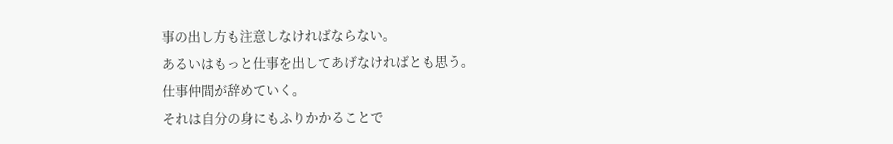事の出し方も注意しなければならない。
あるいはもっと仕事を出してあげなければとも思う。
仕事仲間が辞めていく。
それは自分の身にもふりかかることで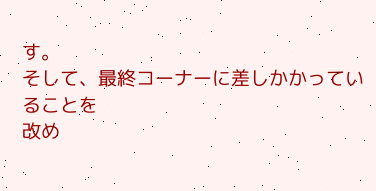す。
そして、最終コーナーに差しかかっていることを
改め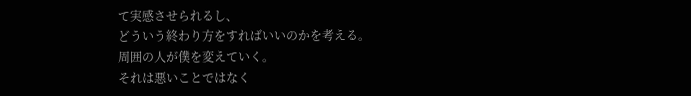て実感させられるし、
どういう終わり方をすればいいのかを考える。
周囲の人が僕を変えていく。
それは悪いことではなく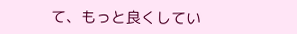て、もっと良くしてい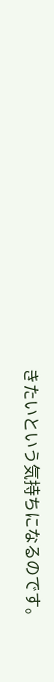きたいという気持ちになるのです。